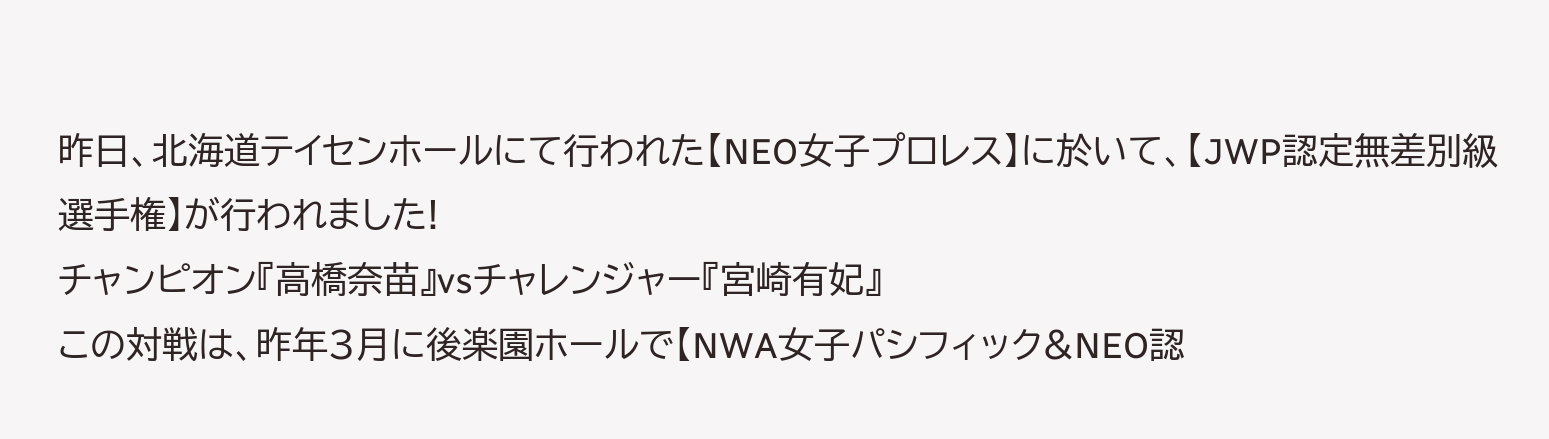昨日、北海道テイセンホールにて行われた【NEO女子プロレス】に於いて、【JWP認定無差別級選手権】が行われました!
チャンピオン『高橋奈苗』vsチャレンジャー『宮崎有妃』
この対戦は、昨年3月に後楽園ホールで【NWA女子パシフィック&NEO認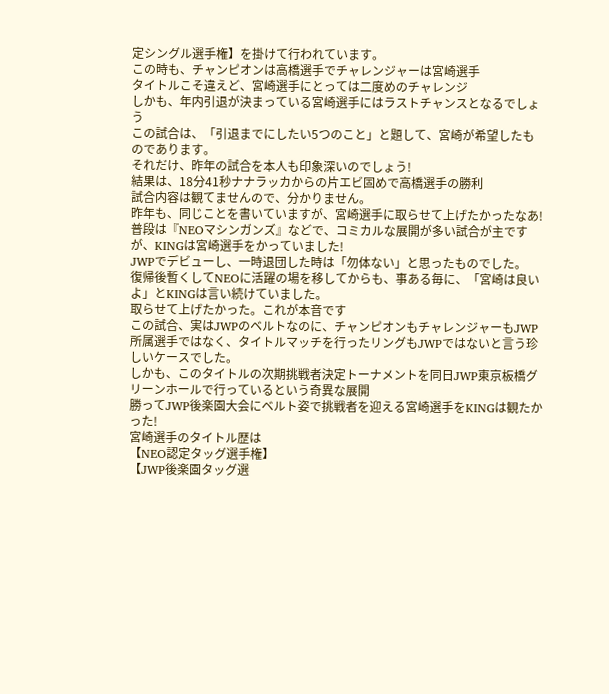定シングル選手権】を掛けて行われています。
この時も、チャンピオンは高橋選手でチャレンジャーは宮崎選手
タイトルこそ違えど、宮崎選手にとっては二度めのチャレンジ
しかも、年内引退が決まっている宮崎選手にはラストチャンスとなるでしょう
この試合は、「引退までにしたい5つのこと」と題して、宮崎が希望したものであります。
それだけ、昨年の試合を本人も印象深いのでしょう!
結果は、18分41秒ナナラッカからの片エビ固めで高橋選手の勝利
試合内容は観てませんので、分かりません。
昨年も、同じことを書いていますが、宮崎選手に取らせて上げたかったなあ!
普段は『NEOマシンガンズ』などで、コミカルな展開が多い試合が主ですが、KINGは宮崎選手をかっていました!
JWPでデビューし、一時退団した時は「勿体ない」と思ったものでした。
復帰後暫くしてNEOに活躍の場を移してからも、事ある毎に、「宮崎は良いよ」とKINGは言い続けていました。
取らせて上げたかった。これが本音です
この試合、実はJWPのベルトなのに、チャンピオンもチャレンジャーもJWP所属選手ではなく、タイトルマッチを行ったリングもJWPではないと言う珍しいケースでした。
しかも、このタイトルの次期挑戦者決定トーナメントを同日JWP東京板橋グリーンホールで行っているという奇異な展開
勝ってJWP後楽園大会にベルト姿で挑戦者を迎える宮崎選手をKINGは観たかった!
宮崎選手のタイトル歴は
【NEO認定タッグ選手権】
【JWP後楽園タッグ選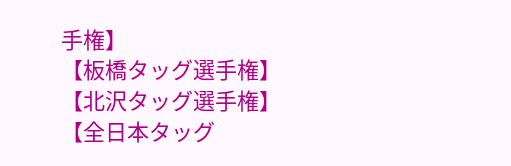手権】
【板橋タッグ選手権】
【北沢タッグ選手権】
【全日本タッグ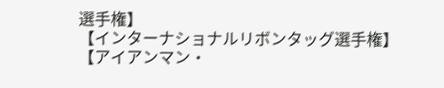選手権】
【インターナショナルリボンタッグ選手権】
【アイアンマン・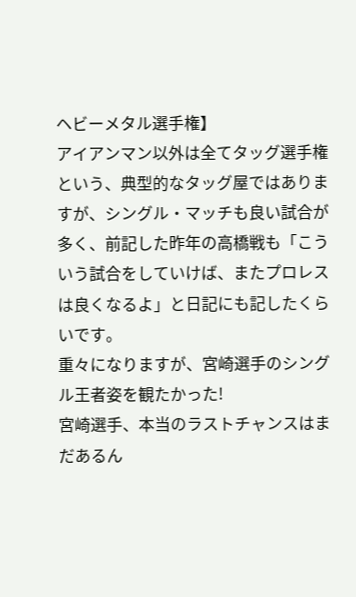ヘビーメタル選手権】
アイアンマン以外は全てタッグ選手権という、典型的なタッグ屋ではありますが、シングル・マッチも良い試合が多く、前記した昨年の高橋戦も「こういう試合をしていけば、またプロレスは良くなるよ」と日記にも記したくらいです。
重々になりますが、宮崎選手のシングル王者姿を観たかった!
宮崎選手、本当のラストチャンスはまだあるん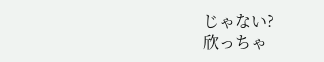じゃない?
欣っちゃ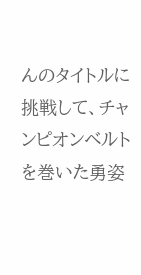んのタイトルに挑戦して、チャンピオンベルトを巻いた勇姿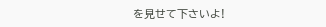を見せて下さいよ!